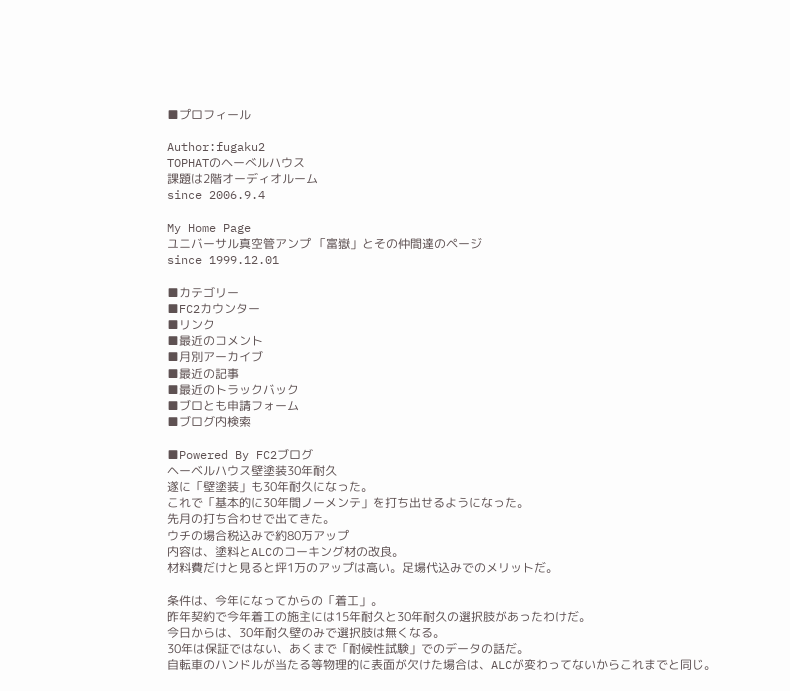■プロフィール

Author:fugaku2
TOPHATのヘーべルハウス
課題は2階オーディオルーム
since 2006.9.4

My Home Page
ユニバーサル真空管アンプ 「富嶽」とその仲間達のページ
since 1999.12.01

■カテゴリー
■FC2カウンター
■リンク
■最近のコメント
■月別アーカイブ
■最近の記事
■最近のトラックバック
■ブロとも申請フォーム
■ブログ内検索

■Powered By FC2ブログ
ヘーベルハウス壁塗装30年耐久
遂に「壁塗装」も30年耐久になった。
これで「基本的に30年間ノーメンテ」を打ち出せるようになった。
先月の打ち合わせで出てきた。
ウチの場合税込みで約80万アップ
内容は、塗料とALCのコーキング材の改良。
材料費だけと見ると坪1万のアップは高い。足場代込みでのメリットだ。

条件は、今年になってからの「着工」。
昨年契約で今年着工の施主には15年耐久と30年耐久の選択肢があったわけだ。
今日からは、30年耐久壁のみで選択肢は無くなる。
30年は保証ではない、あくまで「耐候性試験」でのデータの話だ。
自転車のハンドルが当たる等物理的に表面が欠けた場合は、ALCが変わってないからこれまでと同じ。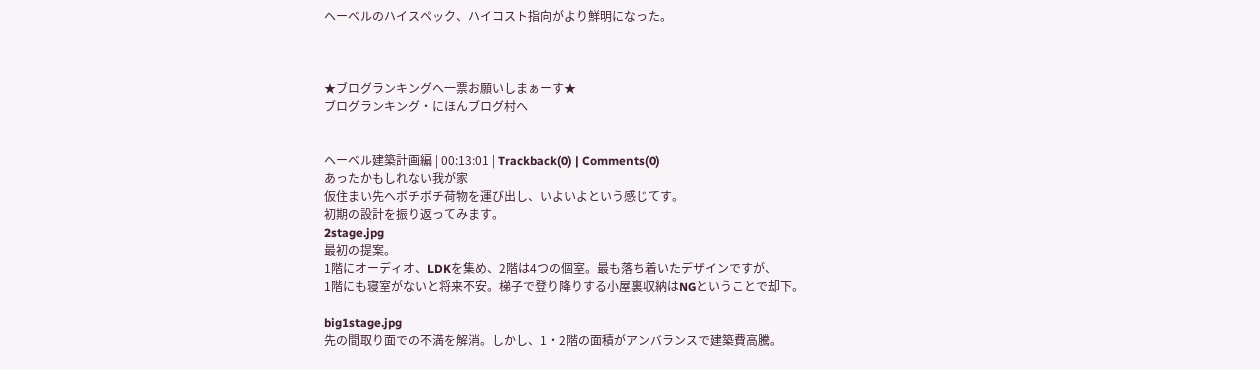ヘーベルのハイスペック、ハイコスト指向がより鮮明になった。



★ブログランキングへ一票お願いしまぁーす★
ブログランキング・にほんブログ村へ


ヘーベル建築計画編 | 00:13:01 | Trackback(0) | Comments(0)
あったかもしれない我が家
仮住まい先へボチボチ荷物を運び出し、いよいよという感じてす。
初期の設計を振り返ってみます。
2stage.jpg
最初の提案。
1階にオーディオ、LDKを集め、2階は4つの個室。最も落ち着いたデザインですが、
1階にも寝室がないと将来不安。梯子で登り降りする小屋裏収納はNGということで却下。

big1stage.jpg
先の間取り面での不満を解消。しかし、1・2階の面積がアンバランスで建築費高騰。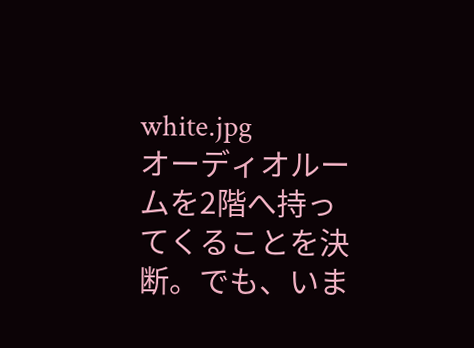white.jpg
オーディオルームを2階へ持ってくることを決断。でも、いま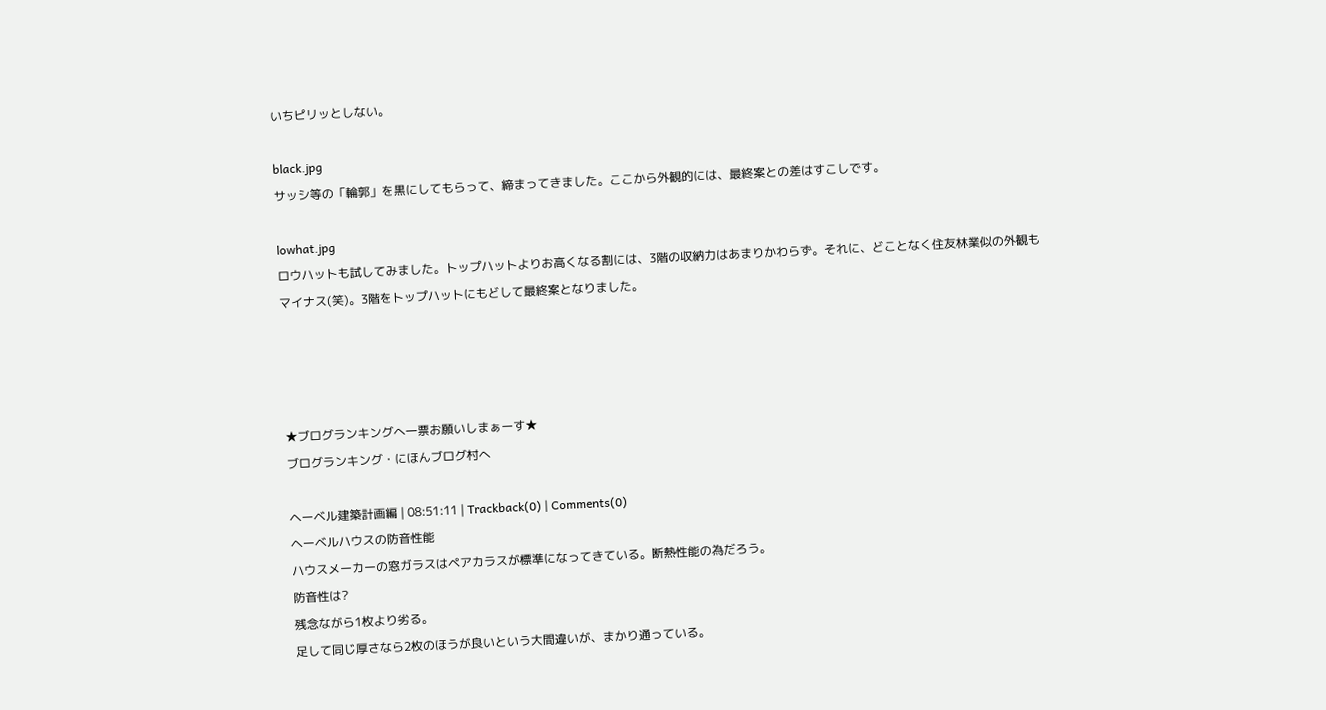いちピリッとしない。

black.jpg
サッシ等の「輪郭」を黒にしてもらって、締まってきました。ここから外観的には、最終案との差はすこしです。

lowhat.jpg
ロウハットも試してみました。トップハットよりお高くなる割には、3階の収納力はあまりかわらず。それに、どことなく住友林業似の外観もマイナス(笑)。3階をトップハットにもどして最終案となりました。




★ブログランキングへ一票お願いしまぁーす★
ブログランキング・にほんブログ村へ

ヘーベル建築計画編 | 08:51:11 | Trackback(0) | Comments(0)
ヘーベルハウスの防音性能
ハウスメーカーの窓ガラスはペアカラスが標準になってきている。断熱性能の為だろう。
防音性は?
残念ながら1枚より劣る。
足して同じ厚さなら2枚のほうが良いという大間違いが、まかり通っている。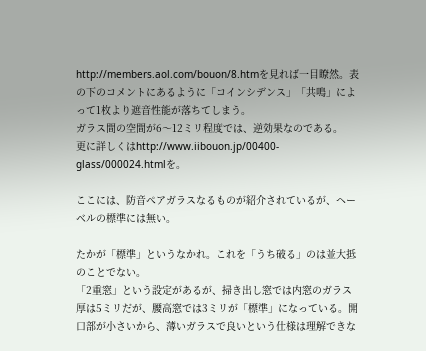http://members.aol.com/bouon/8.htmを見れば一目瞭然。表の下のコメントにあるように「コインシデンス」「共鳴」によって1枚より遮音性能が落ちてしまう。
ガラス間の空間が6〜12ミリ程度では、逆効果なのである。
更に詳しくはhttp://www.iibouon.jp/00400-glass/000024.htmlを。

ここには、防音ペアガラスなるものが紹介されているが、ヘーベルの標準には無い。

たかが「標準」というなかれ。これを「うち破る」のは並大抵のことでない。
「2重窓」という設定があるが、掃き出し窓では内窓のガラス厚は5ミリだが、腰高窓では3ミリが「標準」になっている。開口部が小さいから、薄いガラスで良いという仕様は理解できな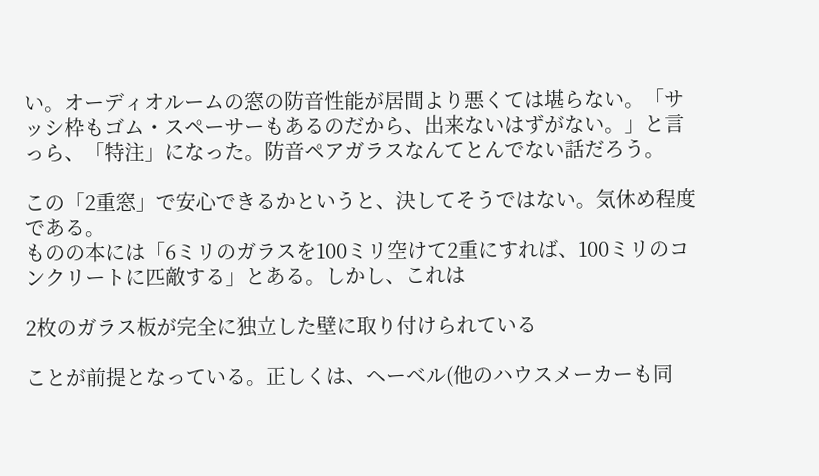い。オーディオルームの窓の防音性能が居間より悪くては堪らない。「サッシ枠もゴム・スペーサーもあるのだから、出来ないはずがない。」と言っら、「特注」になった。防音ペアガラスなんてとんでない話だろう。

この「2重窓」で安心できるかというと、決してそうではない。気休め程度である。
ものの本には「6ミリのガラスを100ミリ空けて2重にすれば、100ミリのコンクリートに匹敵する」とある。しかし、これは

2枚のガラス板が完全に独立した壁に取り付けられている

ことが前提となっている。正しくは、ヘーベル(他のハウスメーカーも同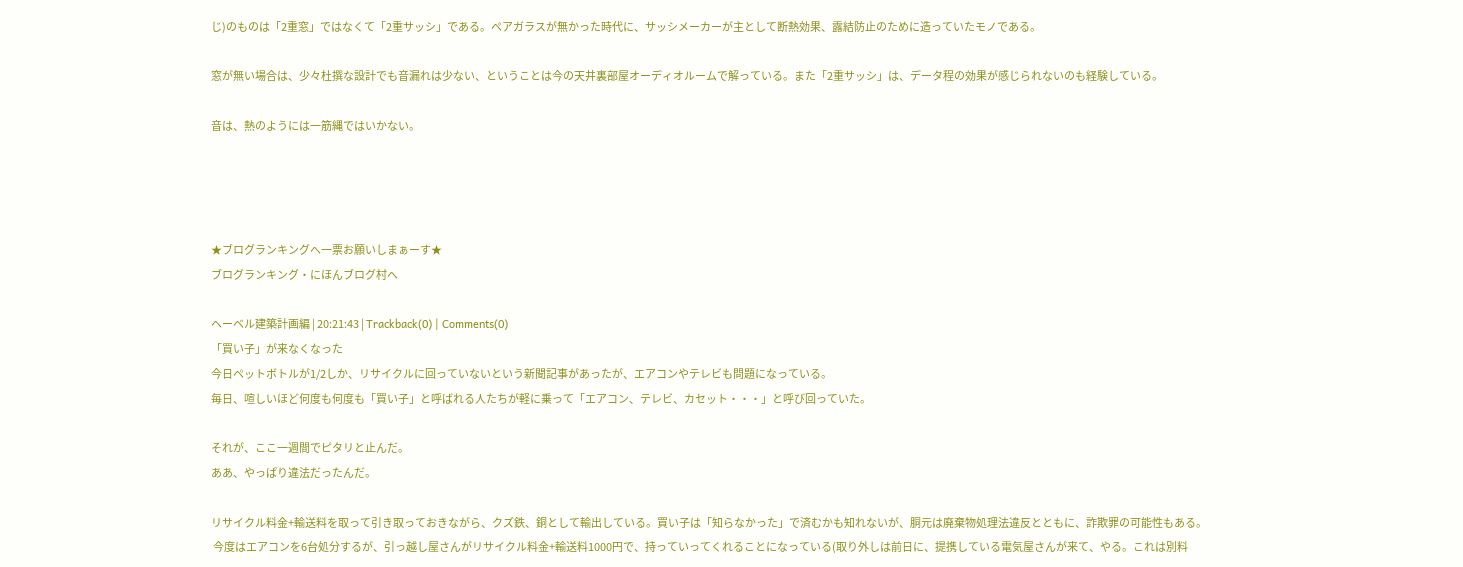じ)のものは「2重窓」ではなくて「2重サッシ」である。ペアガラスが無かった時代に、サッシメーカーが主として断熱効果、露結防止のために造っていたモノである。

窓が無い場合は、少々杜撰な設計でも音漏れは少ない、ということは今の天井裏部屋オーディオルームで解っている。また「2重サッシ」は、データ程の効果が感じられないのも経験している。

音は、熱のようには一筋縄ではいかない。




★ブログランキングへ一票お願いしまぁーす★
ブログランキング・にほんブログ村へ

ヘーベル建築計画編 | 20:21:43 | Trackback(0) | Comments(0)
「買い子」が来なくなった
今日ペットボトルが1/2しか、リサイクルに回っていないという新聞記事があったが、エアコンやテレビも問題になっている。
毎日、喧しいほど何度も何度も「買い子」と呼ばれる人たちが軽に乗って「エアコン、テレビ、カセット・・・」と呼び回っていた。

それが、ここ一週間でピタリと止んだ。
ああ、やっぱり違法だったんだ。

リサイクル料金+輸送料を取って引き取っておきながら、クズ鉄、銅として輸出している。買い子は「知らなかった」で済むかも知れないが、胴元は廃棄物処理法違反とともに、詐欺罪の可能性もある。
 今度はエアコンを6台処分するが、引っ越し屋さんがリサイクル料金+輸送料1000円で、持っていってくれることになっている(取り外しは前日に、提携している電気屋さんが来て、やる。これは別料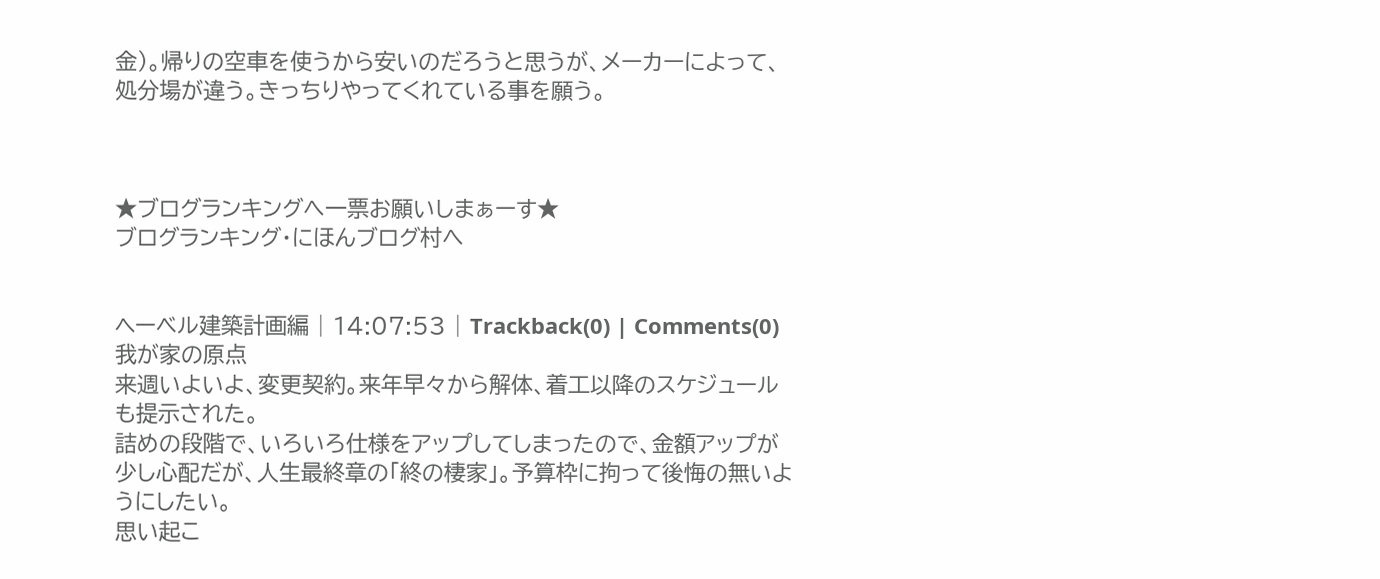金)。帰りの空車を使うから安いのだろうと思うが、メーカーによって、処分場が違う。きっちりやってくれている事を願う。



★ブログランキングへ一票お願いしまぁーす★
ブログランキング・にほんブログ村へ


ヘーベル建築計画編 | 14:07:53 | Trackback(0) | Comments(0)
我が家の原点
来週いよいよ、変更契約。来年早々から解体、着工以降のスケジュールも提示された。
詰めの段階で、いろいろ仕様をアップしてしまったので、金額アップが少し心配だが、人生最終章の「終の棲家」。予算枠に拘って後悔の無いようにしたい。
思い起こ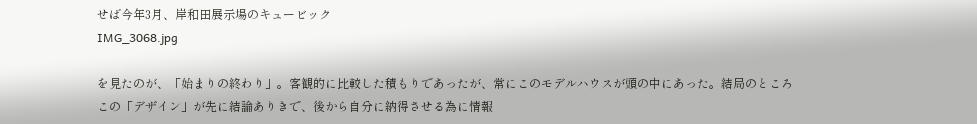せば今年3月、岸和田展示場のキュービック
IMG_3068.jpg

を見たのが、「始まりの終わり」。客観的に比較した積もりであったが、常にこのモデルハウスが頭の中にあった。結局のところこの「デザイン」が先に結論ありきで、後から自分に納得させる為に情報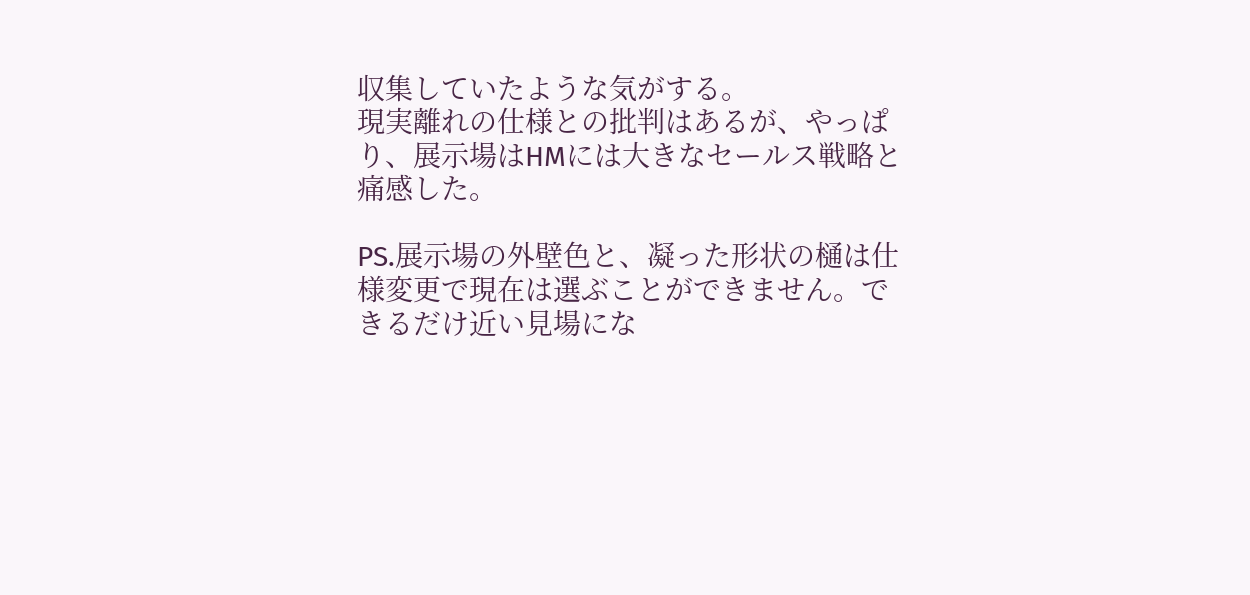収集していたような気がする。
現実離れの仕様との批判はあるが、やっぱり、展示場はHMには大きなセールス戦略と痛感した。

PS.展示場の外壁色と、凝った形状の樋は仕様変更で現在は選ぶことができません。できるだけ近い見場にな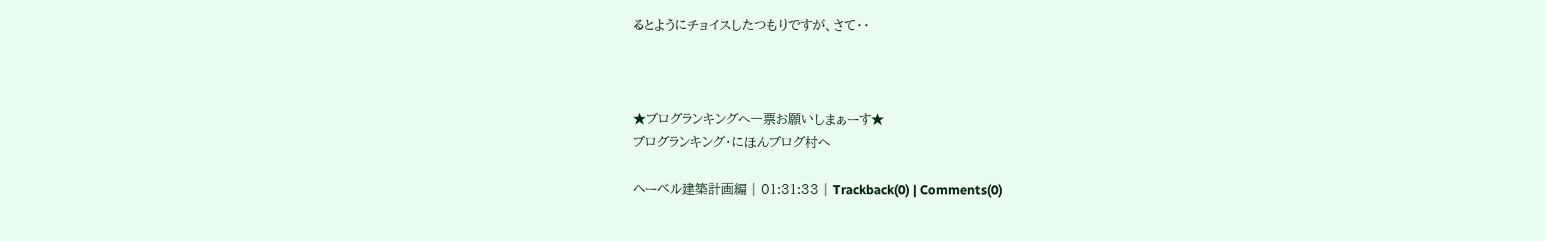るとようにチョイスしたつもりですが、さて・・



★ブログランキングへ一票お願いしまぁーす★
ブログランキング・にほんブログ村へ

ヘーベル建築計画編 | 01:31:33 | Trackback(0) | Comments(0)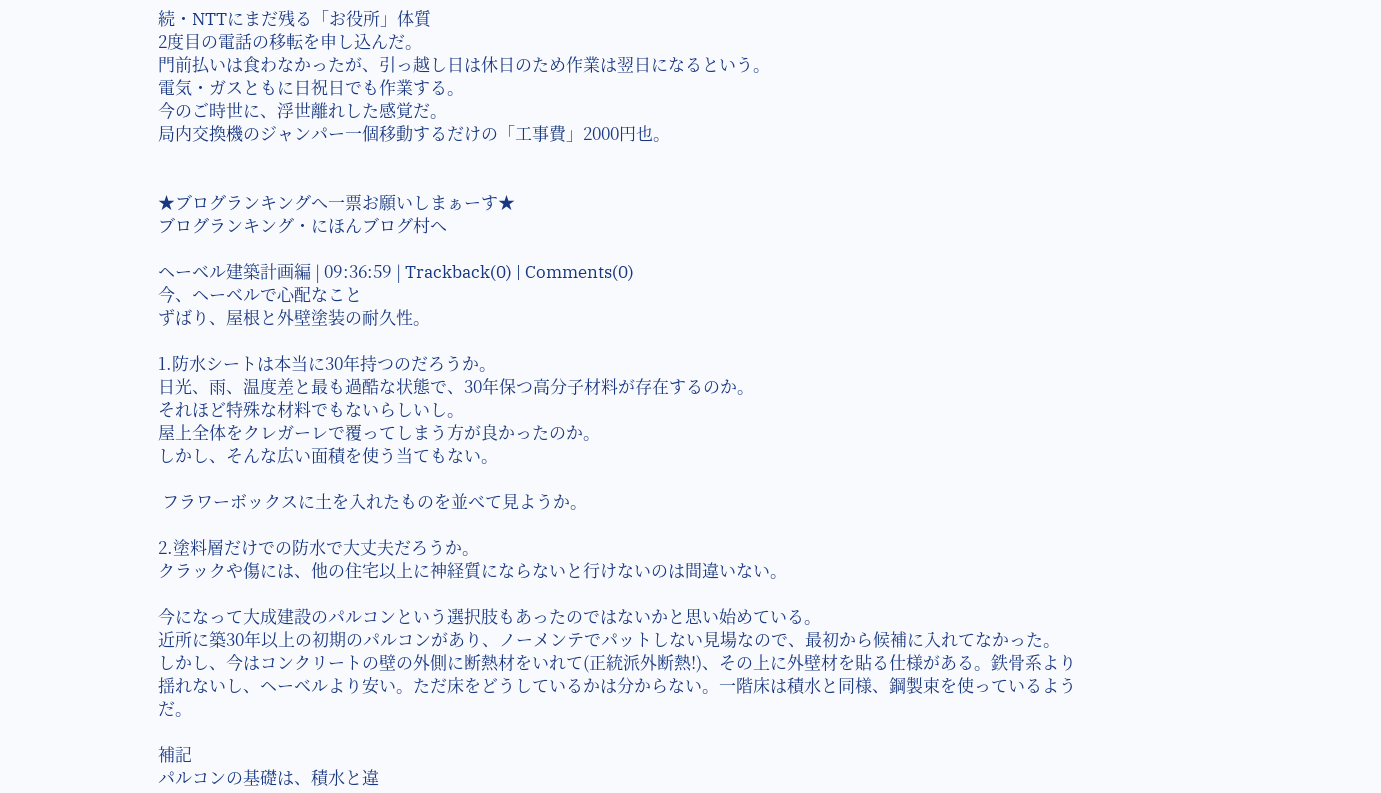続・NTTにまだ残る「お役所」体質
2度目の電話の移転を申し込んだ。
門前払いは食わなかったが、引っ越し日は休日のため作業は翌日になるという。
電気・ガスともに日祝日でも作業する。
今のご時世に、浮世離れした感覚だ。
局内交換機のジャンパー一個移動するだけの「工事費」2000円也。


★ブログランキングへ一票お願いしまぁーす★
ブログランキング・にほんブログ村へ

ヘーベル建築計画編 | 09:36:59 | Trackback(0) | Comments(0)
今、ヘーベルで心配なこと
ずばり、屋根と外壁塗装の耐久性。

1.防水シートは本当に30年持つのだろうか。
日光、雨、温度差と最も過酷な状態で、30年保つ高分子材料が存在するのか。
それほど特殊な材料でもないらしいし。
屋上全体をクレガーレで覆ってしまう方が良かったのか。
しかし、そんな広い面積を使う当てもない。

 フラワーボックスに土を入れたものを並べて見ようか。

2.塗料層だけでの防水で大丈夫だろうか。
クラックや傷には、他の住宅以上に神経質にならないと行けないのは間違いない。

今になって大成建設のパルコンという選択肢もあったのではないかと思い始めている。
近所に築30年以上の初期のパルコンがあり、ノーメンテでパットしない見場なので、最初から候補に入れてなかった。
しかし、今はコンクリートの壁の外側に断熱材をいれて(正統派外断熱!)、その上に外壁材を貼る仕様がある。鉄骨系より揺れないし、ヘーベルより安い。ただ床をどうしているかは分からない。一階床は積水と同様、鋼製束を使っているようだ。

補記
パルコンの基礎は、積水と違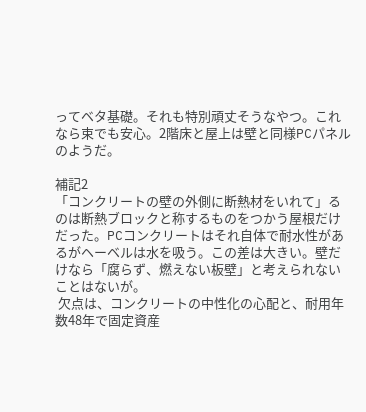ってベタ基礎。それも特別頑丈そうなやつ。これなら束でも安心。2階床と屋上は壁と同様PCパネルのようだ。

補記2
「コンクリートの壁の外側に断熱材をいれて」るのは断熱ブロックと称するものをつかう屋根だけだった。PCコンクリートはそれ自体で耐水性があるがヘーベルは水を吸う。この差は大きい。壁だけなら「腐らず、燃えない板壁」と考えられないことはないが。
 欠点は、コンクリートの中性化の心配と、耐用年数48年で固定資産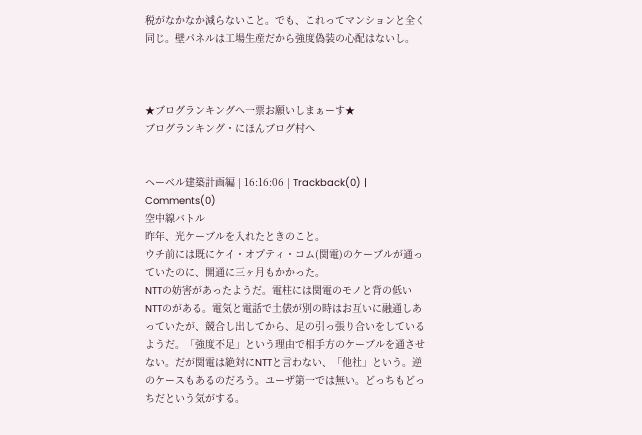税がなかなか減らないこと。でも、これってマンションと全く同じ。壁パネルは工場生産だから強度偽装の心配はないし。



★ブログランキングへ一票お願いしまぁーす★
ブログランキング・にほんブログ村へ


ヘーベル建築計画編 | 16:16:06 | Trackback(0) | Comments(0)
空中線バトル
昨年、光ケーブルを入れたときのこと。
ウチ前には既にケイ・オプティ・コム(関電)のケーブルが通っていたのに、開通に三ヶ月もかかった。
NTTの妨害があったようだ。電柱には関電のモノと背の低いNTTのがある。電気と電話で土俵が別の時はお互いに融通しあっていたが、競合し出してから、足の引っ張り合いをしているようだ。「強度不足」という理由で相手方のケーブルを通させない。だが関電は絶対にNTTと言わない、「他社」という。逆のケースもあるのだろう。ユーザ第一では無い。どっちもどっちだという気がする。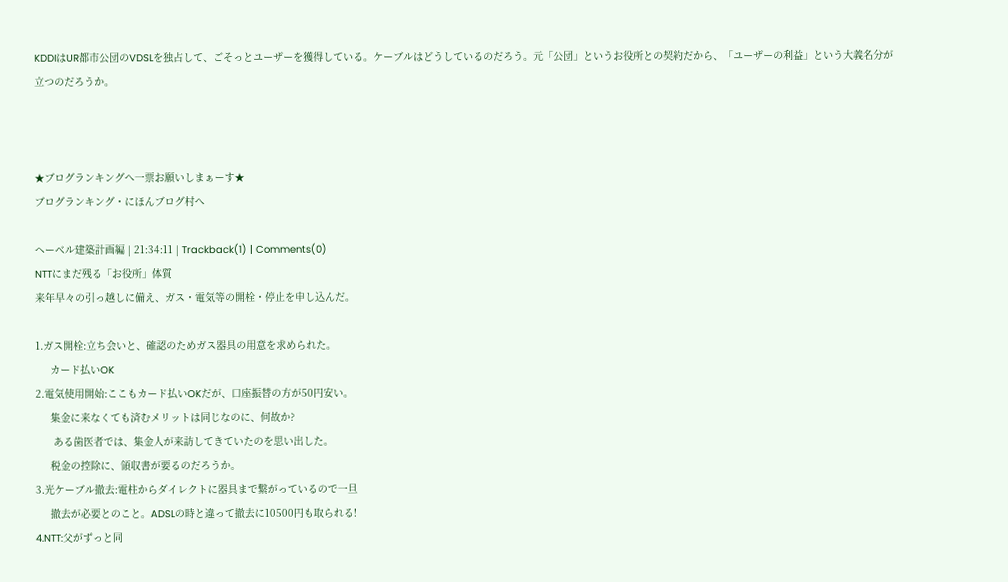KDDIはUR都市公団のVDSLを独占して、ごそっとユーザーを獲得している。ケーブルはどうしているのだろう。元「公団」というお役所との契約だから、「ユーザーの利益」という大義名分が立つのだろうか。



★ブログランキングへ一票お願いしまぁーす★
ブログランキング・にほんブログ村へ

ヘーベル建築計画編 | 21:34:11 | Trackback(1) | Comments(0)
NTTにまだ残る「お役所」体質
来年早々の引っ越しに備え、ガス・電気等の開栓・停止を申し込んだ。

1.ガス開栓:立ち会いと、確認のためガス器具の用意を求められた。
     カード払いOK
2.電気使用開始:ここもカード払いOKだが、口座振替の方が50円安い。
     集金に来なくても済むメリットは同じなのに、何故か?
      ある歯医者では、集金人が来訪してきていたのを思い出した。
     税金の控除に、領収書が要るのだろうか。
3.光ケーブル撤去:電柱からダイレクトに器具まで繋がっているので一旦
     撤去が必要とのこと。ADSLの時と違って撤去に10500円も取られる!
4.NTT:父がずっと同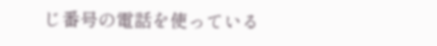じ番号の電話を使っている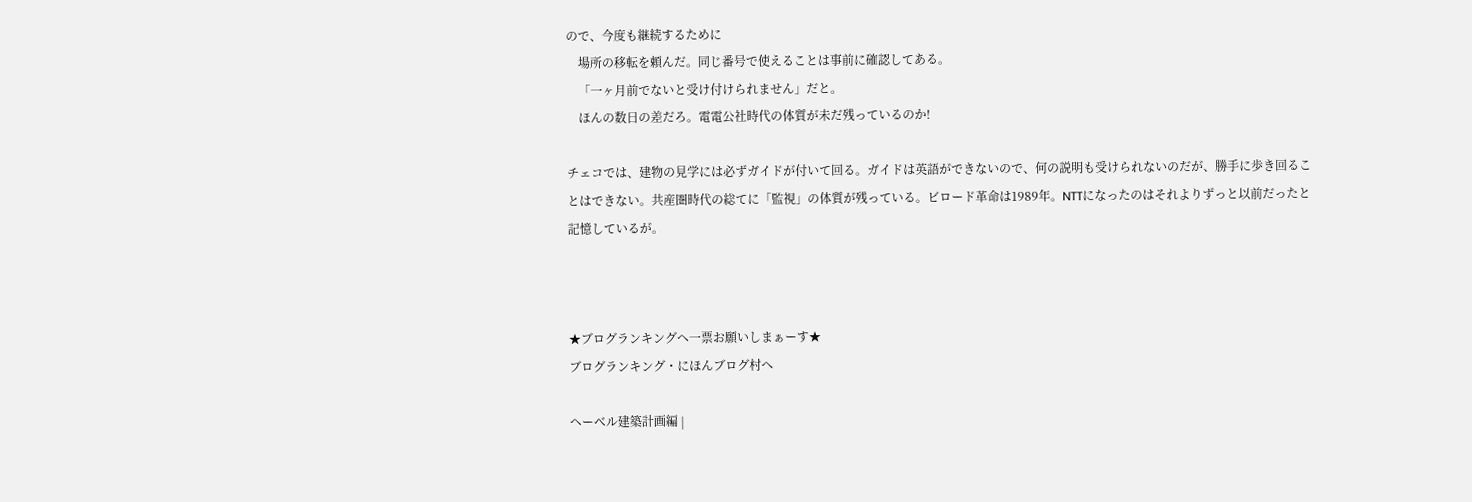ので、今度も継続するために
    場所の移転を頼んだ。同じ番号で使えることは事前に確認してある。
    「一ヶ月前でないと受け付けられません」だと。
    ほんの数日の差だろ。電電公社時代の体質が未だ残っているのか!

チェコでは、建物の見学には必ずガイドが付いて回る。ガイドは英語ができないので、何の説明も受けられないのだが、勝手に歩き回ることはできない。共産圏時代の総てに「監視」の体質が残っている。ビロード革命は1989年。NTTになったのはそれよりずっと以前だったと記憶しているが。



★ブログランキングへ一票お願いしまぁーす★
ブログランキング・にほんブログ村へ

ヘーベル建築計画編 |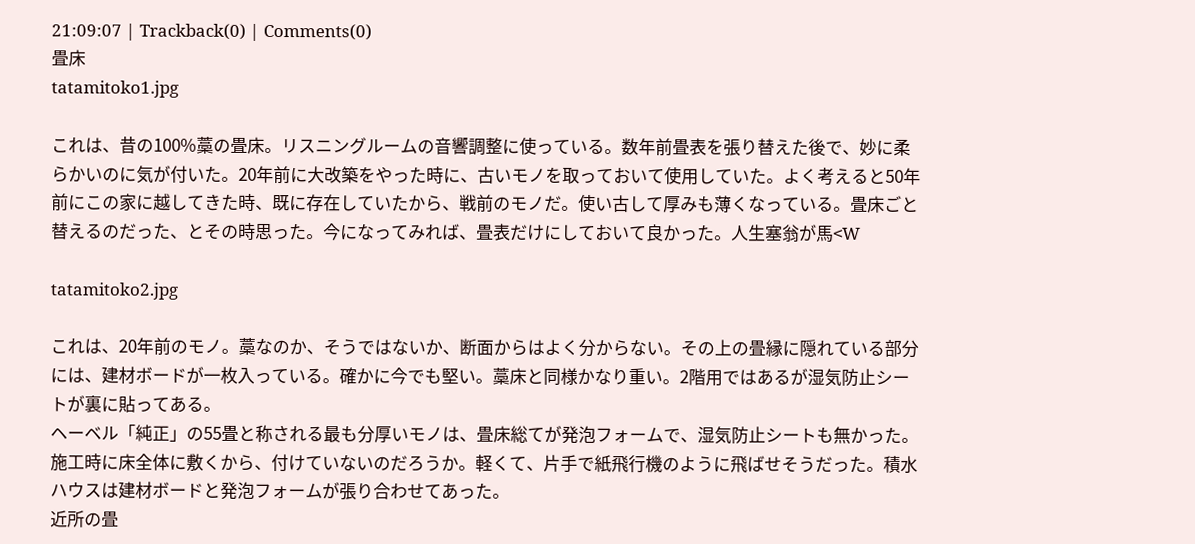21:09:07 | Trackback(0) | Comments(0)
畳床
tatamitoko1.jpg

これは、昔の100%藁の畳床。リスニングルームの音響調整に使っている。数年前畳表を張り替えた後で、妙に柔らかいのに気が付いた。20年前に大改築をやった時に、古いモノを取っておいて使用していた。よく考えると50年前にこの家に越してきた時、既に存在していたから、戦前のモノだ。使い古して厚みも薄くなっている。畳床ごと替えるのだった、とその時思った。今になってみれば、畳表だけにしておいて良かった。人生塞翁が馬<W

tatamitoko2.jpg

これは、20年前のモノ。藁なのか、そうではないか、断面からはよく分からない。その上の畳縁に隠れている部分には、建材ボードが一枚入っている。確かに今でも堅い。藁床と同様かなり重い。2階用ではあるが湿気防止シートが裏に貼ってある。
ヘーベル「純正」の55畳と称される最も分厚いモノは、畳床総てが発泡フォームで、湿気防止シートも無かった。施工時に床全体に敷くから、付けていないのだろうか。軽くて、片手で紙飛行機のように飛ばせそうだった。積水ハウスは建材ボードと発泡フォームが張り合わせてあった。
近所の畳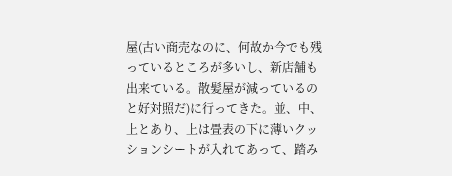屋(古い商売なのに、何故か今でも残っているところが多いし、新店舗も出来ている。散髪屋が減っているのと好対照だ)に行ってきた。並、中、上とあり、上は畳表の下に薄いクッションシートが入れてあって、踏み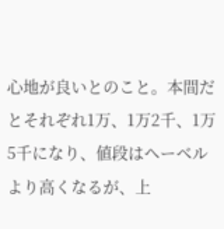心地が良いとのこと。本間だとそれぞれ1万、1万2千、1万5千になり、値段はヘーベルより高くなるが、上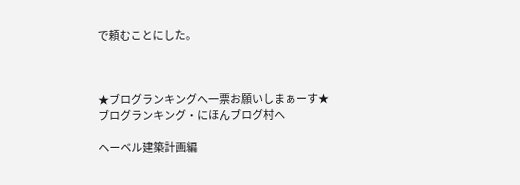で頼むことにした。



★ブログランキングへ一票お願いしまぁーす★
ブログランキング・にほんブログ村へ

ヘーベル建築計画編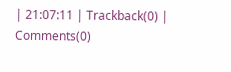| 21:07:11 | Trackback(0) | Comments(0)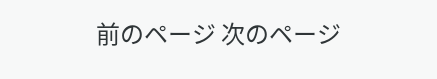前のページ 次のページ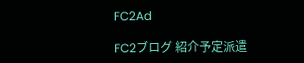FC2Ad

FC2ブログ 紹介予定派遣